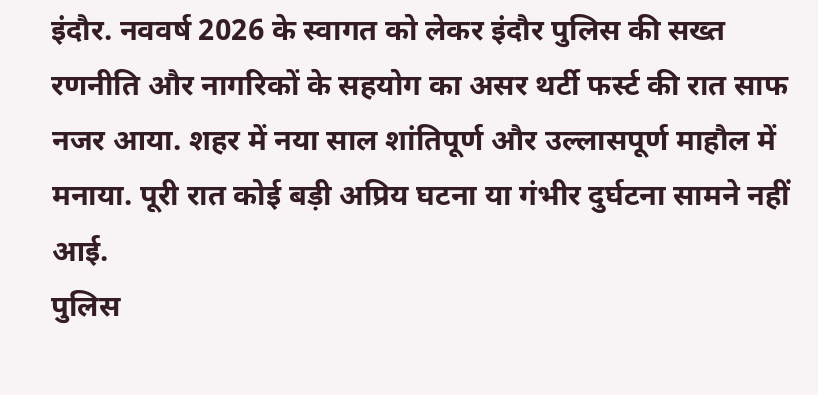इंदौर. नववर्ष 2026 के स्वागत को लेकर इंदौर पुलिस की सख्त रणनीति और नागरिकों के सहयोग का असर थर्टी फर्स्ट की रात साफ नजर आया. शहर में नया साल शांतिपूर्ण और उल्लासपूर्ण माहौल में मनाया. पूरी रात कोई बड़ी अप्रिय घटना या गंभीर दुर्घटना सामने नहीं आई.
पुलिस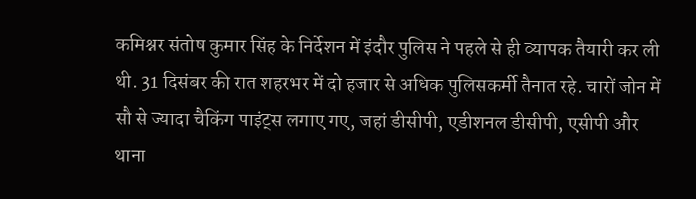कमिश्नर संतोष कुमार सिंह के निर्देशन में इंदौर पुलिस ने पहले से ही व्यापक तैयारी कर ली थी. 31 दिसंबर की रात शहरभर में दो हजार से अधिक पुलिसकर्मी तैनात रहे. चारों जोन में सौ से ज्यादा चैकिंग पाइंट्स लगाए गए, जहां डीसीपी, एडीशनल डीसीपी, एसीपी और थाना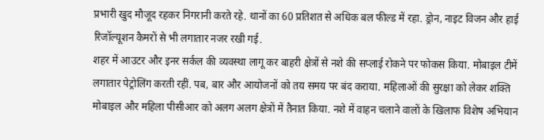प्रभारी खुद मौजूद रहकर निगरानी करते रहे. थानों का 60 प्रतिशत से अधिक बल फील्ड में रहा. ड्रोन, नाइट विजन और हाई रिजॉल्यूशन कैमरों से भी लगातार नजर रखी गई.
शहर में आउटर और इनर सर्कल की व्यवस्था लागू कर बाहरी क्षेत्रों से नशे की सप्लाई रोकने पर फोकस किया. मोबाइल टीमें लगातार पेट्रोलिंग करती रहीं. पब, बार और आयोजनों को तय समय पर बंद कराया. महिलाओं की सुरक्षा को लेकर शक्ति मोबाइल और महिला पीसीआर को अलग अलग क्षेत्रों में तैनात किया. नशे में वाहन चलाने वालों के खिलाफ विशेष अभियान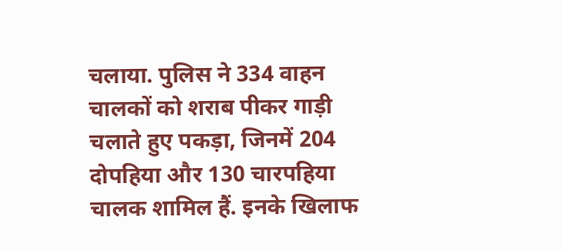चलाया. पुलिस ने 334 वाहन चालकों को शराब पीकर गाड़ी चलाते हुए पकड़ा, जिनमें 204 दोपहिया और 130 चारपहिया चालक शामिल हैं. इनके खिलाफ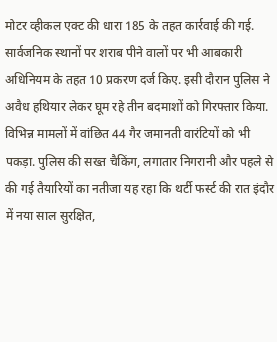मोटर व्हीकल एक्ट की धारा 185 के तहत कार्रवाई की गई. सार्वजनिक स्थानों पर शराब पीने वालों पर भी आबकारी अधिनियम के तहत 10 प्रकरण दर्ज किए. इसी दौरान पुलिस ने अवैध हथियार लेकर घूम रहे तीन बदमाशों को गिरफ्तार किया. विभिन्न मामलों में वांछित 44 गैर जमानती वारंटियों को भी पकड़ा. पुलिस की सख्त चैकिंग, लगातार निगरानी और पहले से की गई तैयारियों का नतीजा यह रहा कि थर्टी फर्स्ट की रात इंदौर में नया साल सुरक्षित,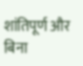शांतिपूर्ण और बिना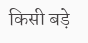किसी बड़े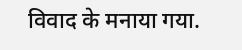विवाद के मनाया गया.